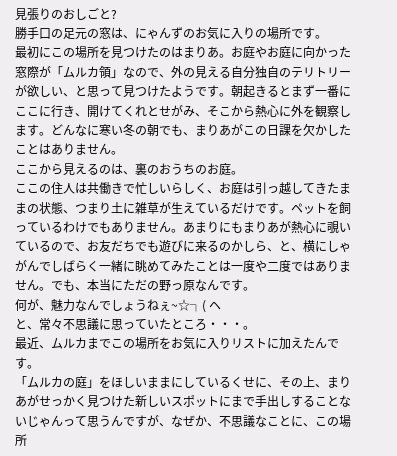見張りのおしごと?
勝手口の足元の窓は、にゃんずのお気に入りの場所です。
最初にこの場所を見つけたのはまりあ。お庭やお庭に向かった窓際が「ムルカ領」なので、外の見える自分独自のテリトリーが欲しい、と思って見つけたようです。朝起きるとまず一番にここに行き、開けてくれとせがみ、そこから熱心に外を観察します。どんなに寒い冬の朝でも、まりあがこの日課を欠かしたことはありません。
ここから見えるのは、裏のおうちのお庭。
ここの住人は共働きで忙しいらしく、お庭は引っ越してきたままの状態、つまり土に雑草が生えているだけです。ペットを飼っているわけでもありません。あまりにもまりあが熱心に覗いているので、お友だちでも遊びに来るのかしら、と、横にしゃがんでしばらく一緒に眺めてみたことは一度や二度ではありません。でも、本当にただの野っ原なんです。
何が、魅力なんでしょうねぇ~☆┐( ヘ
と、常々不思議に思っていたところ・・・。
最近、ムルカまでこの場所をお気に入りリストに加えたんです。
「ムルカの庭」をほしいままにしているくせに、その上、まりあがせっかく見つけた新しいスポットにまで手出しすることないじゃんって思うんですが、なぜか、不思議なことに、この場所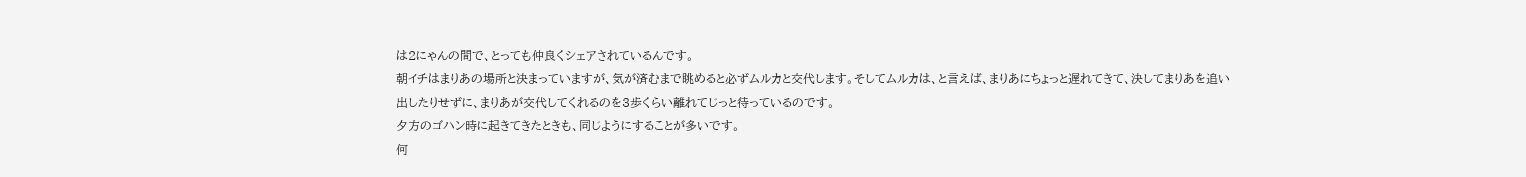は2にゃんの間で、とっても仲良くシェアされているんです。
朝イチはまりあの場所と決まっていますが、気が済むまで眺めると必ずムルカと交代します。そしてムルカは、と言えば、まりあにちょっと遅れてきて、決してまりあを追い出したりせずに、まりあが交代してくれるのを3歩くらい離れてじっと待っているのです。
夕方のゴハン時に起きてきたときも、同じようにすることが多いです。
何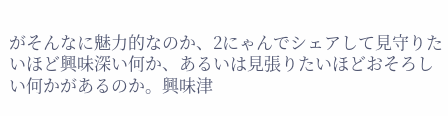がそんなに魅力的なのか、2にゃんでシェアして見守りたいほど興味深い何か、あるいは見張りたいほどおそろしい何かがあるのか。興味津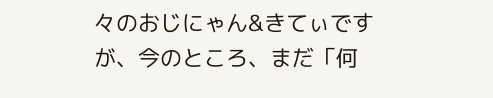々のおじにゃん&きてぃですが、今のところ、まだ「何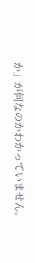か」が何なのかわかっていません。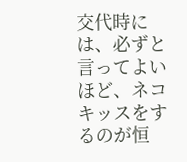交代時には、必ずと言ってよいほど、ネコキッスをするのが恒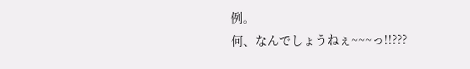例。
何、なんでしょうねぇ~~~っ!!???